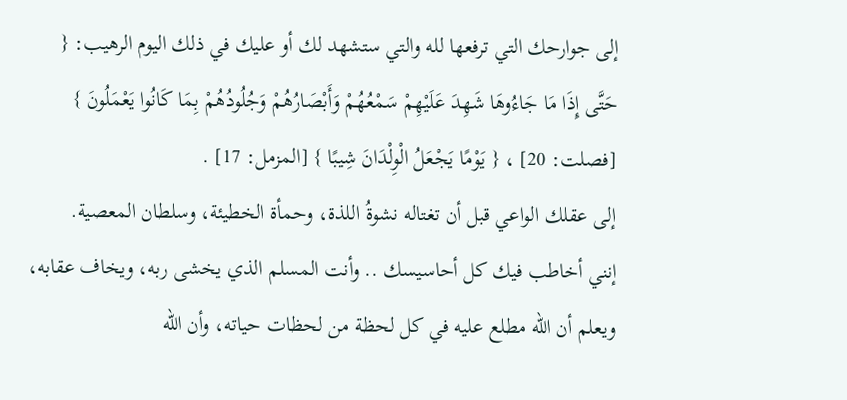إلى جوارحك التي ترفعها لله والتي ستشهد لك أو عليك في ذلك اليوم الرهيب: { حَتَّى إِذَا مَا جَاءُوهَا شَهِدَ عَلَيْهِمْ سَمْعُهُمْ وَأَبْصَارُهُمْ وَجُلُودُهُمْ بِمَا كَانُوا يَعْمَلُونَ } [فصلت: 20] ، { يَوْمًا يَجْعَلُ الْوِلْدَانَ شِيبًا } [المزمل: 17] .
إلى عقلك الواعي قبل أن تغتاله نشوةُ اللذة، وحمأة الخطيئة، وسلطان المعصية.
إنني أخاطب فيك كل أحاسيسك .. وأنت المسلم الذي يخشى ربه، ويخاف عقابه، ويعلم أن الله مطلع عليه في كل لحظة من لحظات حياته، وأن الله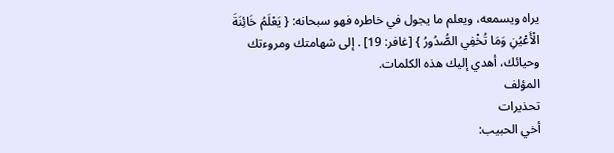يراه ويسمعه، ويعلم ما يجول في خاطره فهو سبحانه: { يَعْلَمُ خَائِنَةَ الْأَعْيُنِ وَمَا تُخْفِي الصُّدُورُ } [غافر: 19] . إلى شهامتك ومروءتك وحيائك، أهدي إليك هذه الكلمات.
المؤلف
تحذيرات
أخي الحبيب: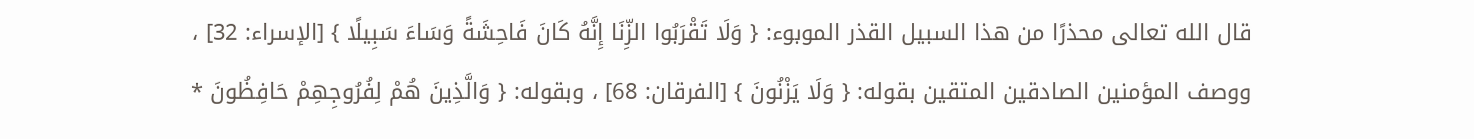قال الله تعالى محذرًا من هذا السبيل القذر الموبوء: { وَلَا تَقْرَبُوا الزِّنَا إِنَّهُ كَانَ فَاحِشَةً وَسَاءَ سَبِيلًا } [الإسراء: 32] ، ووصف المؤمنين الصادقين المتقين بقوله: { وَلَا يَزْنُونَ } [الفرقان: 68] ، وبقوله: { وَالَّذِينَ هُمْ لِفُرُوجِهِمْ حَافِظُونَ *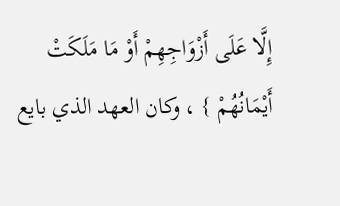إِلَّا عَلَى أَزْوَاجِهِمْ أَوْ مَا مَلَكَتْ أَيْمَانُهُمْ } ، وكان العهد الذي بايع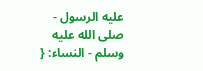عليه الرسول - صلى الله عليه وسلم - النساء: {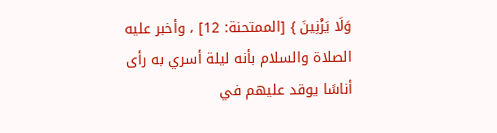وَلَا يَزْنِينَ } [الممتحنة: 12] ، وأخبر عليه الصلاة والسلام بأنه ليلة أسري به رأى أناسًا يوقد عليهم في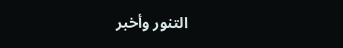التنور وأخبر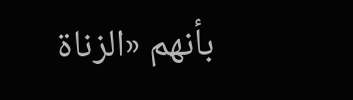بأنهم «الزناة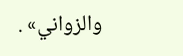والزواني» .